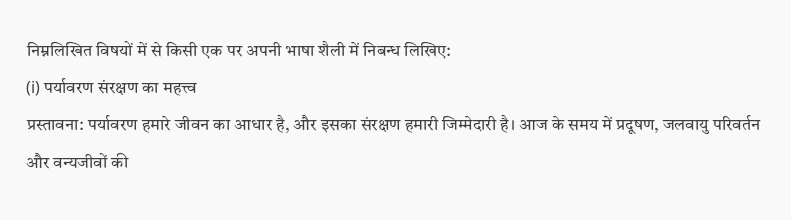निम्नलिखित विषयों में से किसी एक पर अपनी भाषा शैली में निबन्ध लिखिए:
(i) पर्यावरण संरक्षण का महत्त्व
प्रस्तावना: पर्यावरण हमारे जीवन का आधार है, और इसका संरक्षण हमारी जिम्मेदारी है। आज के समय में प्रदूषण, जलवायु परिवर्तन और वन्यजीवों की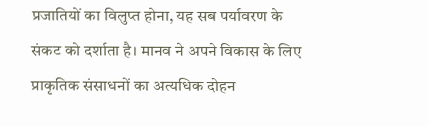प्रजातियों का विलुप्त होना, यह सब पर्यावरण के संकट को दर्शाता है। मानव ने अपने विकास के लिए प्राकृतिक संसाधनों का अत्यधिक दोहन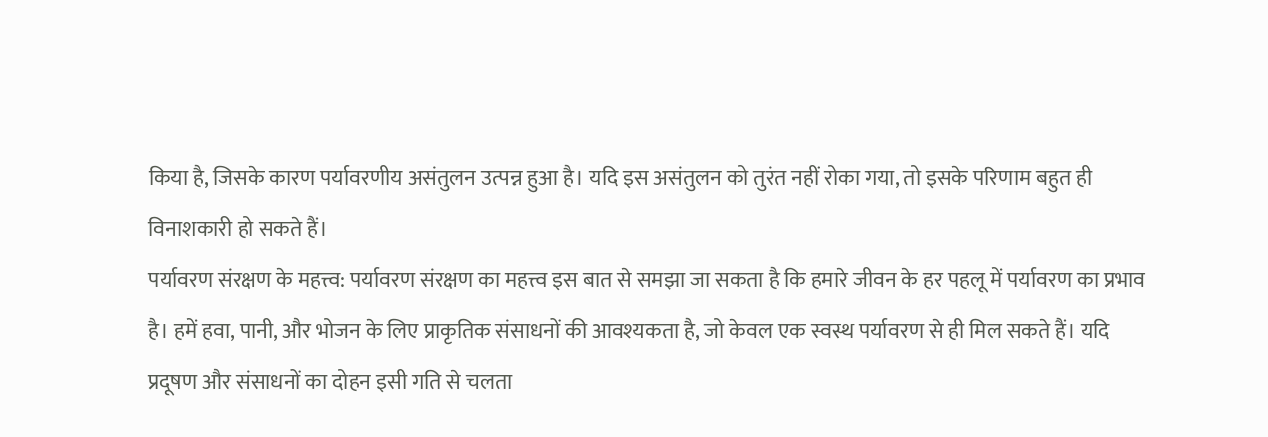किया है, जिसके कारण पर्यावरणीय असंतुलन उत्पन्न हुआ है। यदि इस असंतुलन को तुरंत नहीं रोका गया, तो इसके परिणाम बहुत ही विनाशकारी हो सकते हैं।
पर्यावरण संरक्षण के महत्त्व: पर्यावरण संरक्षण का महत्त्व इस बात से समझा जा सकता है कि हमारे जीवन के हर पहलू में पर्यावरण का प्रभाव है। हमें हवा, पानी, और भोजन के लिए प्राकृतिक संसाधनों की आवश्यकता है, जो केवल एक स्वस्थ पर्यावरण से ही मिल सकते हैं। यदि प्रदूषण और संसाधनों का दोहन इसी गति से चलता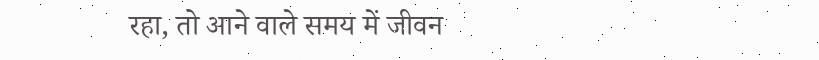रहा, तो आने वाले समय में जीवन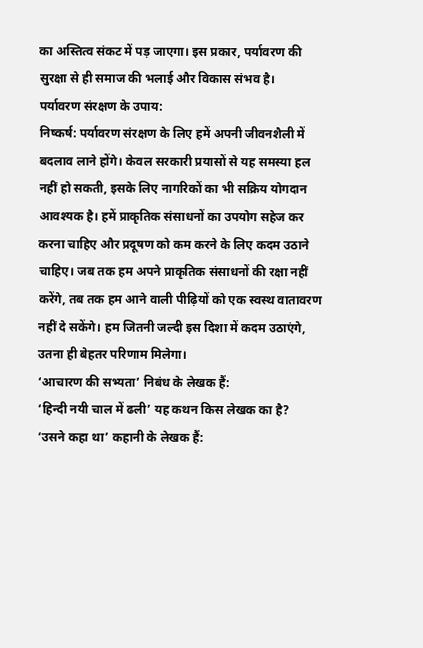का अस्तित्व संकट में पड़ जाएगा। इस प्रकार, पर्यावरण की सुरक्षा से ही समाज की भलाई और विकास संभव है।
पर्यावरण संरक्षण के उपाय:
निष्कर्ष: पर्यावरण संरक्षण के लिए हमें अपनी जीवनशैली में बदलाव लाने होंगे। केवल सरकारी प्रयासों से यह समस्या हल नहीं हो सकती, इसके लिए नागरिकों का भी सक्रिय योगदान आवश्यक है। हमें प्राकृतिक संसाधनों का उपयोग सहेज कर करना चाहिए और प्रदूषण को कम करने के लिए कदम उठाने चाहिए। जब तक हम अपने प्राकृतिक संसाधनों की रक्षा नहीं करेंगे, तब तक हम आने वाली पीढ़ियों को एक स्वस्थ वातावरण नहीं दे सकेंगे। हम जितनी जल्दी इस दिशा में कदम उठाएंगे, उतना ही बेहतर परिणाम मिलेगा।
‘आचारण की सभ्यता’ निबंध के लेखक हैं:
‘हिन्दी नयी चाल में ढली’ यह कथन किस लेखक का है?
‘उसने कहा था’ कहानी के लेखक हैं: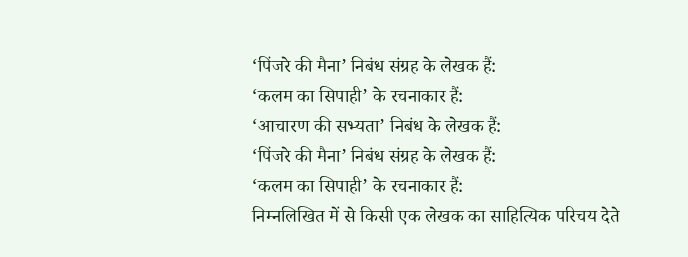‘पिंजरे की मैना’ निबंध संग्रह के लेखक हैं:
‘कलम का सिपाही’ के रचनाकार हैं:
‘आचारण की सभ्यता’ निबंध के लेखक हैं:
‘पिंजरे की मैना’ निबंध संग्रह के लेखक हैं:
‘कलम का सिपाही’ के रचनाकार हैं:
निम्नलिखित में से किसी एक लेखक का साहित्यिक परिचय देते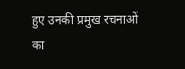हुए उनकी प्रमुख रचनाओं का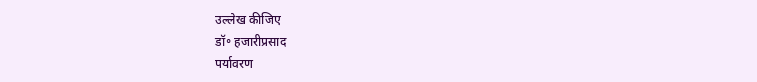उल्लेख कीजिए
डॉ॰ हजारीप्रसाद
पर्यावरण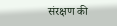संरक्षण की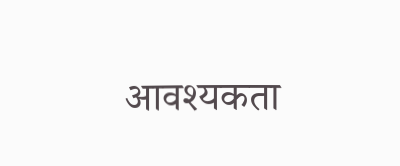आवश्यकता